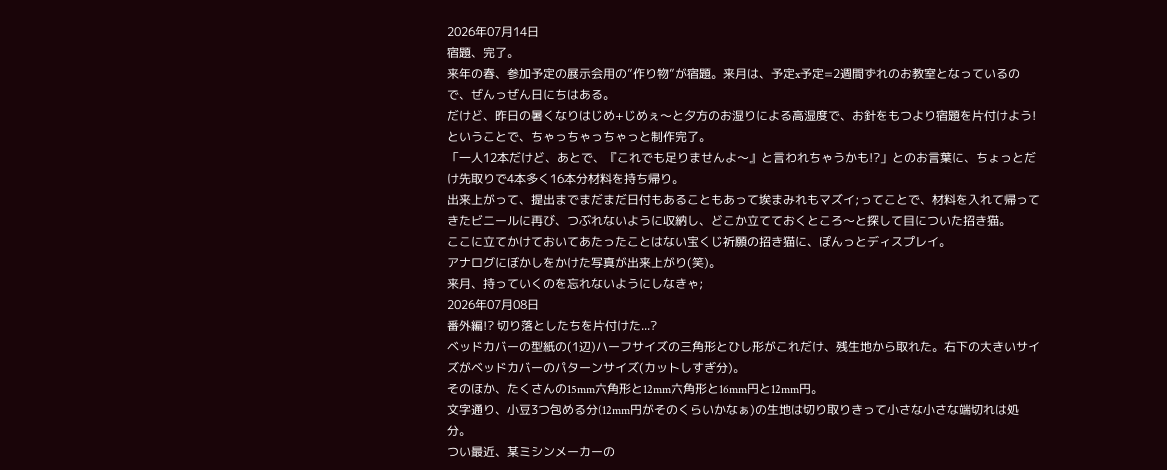2026年07月14日
宿題、完了。
来年の春、参加予定の展示会用の”作り物”が宿題。来月は、予定x予定=2週間ずれのお教室となっているので、ぜんっぜん日にちはある。
だけど、昨日の暑くなりはじめ+じめぇ〜と夕方のお湿りによる高湿度で、お針をもつより宿題を片付けよう!ということで、ちゃっちゃっちゃっと制作完了。
「一人12本だけど、あとで、『これでも足りませんよ〜』と言われちゃうかも!?」とのお言葉に、ちょっとだけ先取りで4本多く16本分材料を持ち帰り。
出来上がって、提出までまだまだ日付もあることもあって埃まみれもマズイ;ってことで、材料を入れて帰ってきたビニールに再び、つぶれないように収納し、どこか立てておくところ〜と探して目についた招き猫。
ここに立てかけておいてあたったことはない宝くじ祈願の招き猫に、ぽんっとディスプレイ。
アナログにぼかしをかけた写真が出来上がり(笑)。
来月、持っていくのを忘れないようにしなきゃ;
2026年07月08日
番外編!? 切り落としたちを片付けた...?
ベッドカバーの型紙の(1辺)ハーフサイズの三角形とひし形がこれだけ、残生地から取れた。右下の大きいサイズがベッドカバーのパターンサイズ(カットしすぎ分)。
そのほか、たくさんの15mm六角形と12mm六角形と16mm円と12mm円。
文字通り、小豆3つ包める分(12mm円がそのくらいかなぁ)の生地は切り取りきって小さな小さな端切れは処分。
つい最近、某ミシンメーカーの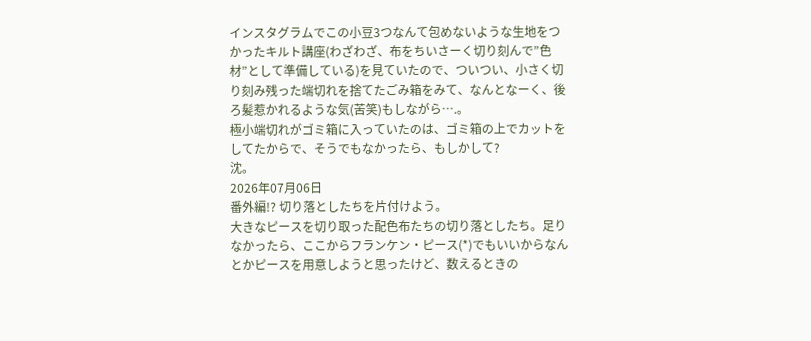インスタグラムでこの小豆3つなんて包めないような生地をつかったキルト講座(わざわざ、布をちいさーく切り刻んで”色材”として準備している)を見ていたので、ついつい、小さく切り刻み残った端切れを捨てたごみ箱をみて、なんとなーく、後ろ髪惹かれるような気(苦笑)もしながら….。
極小端切れがゴミ箱に入っていたのは、ゴミ箱の上でカットをしてたからで、そうでもなかったら、もしかして?
沈。
2026年07月06日
番外編!? 切り落としたちを片付けよう。
大きなピースを切り取った配色布たちの切り落としたち。足りなかったら、ここからフランケン・ピース(*)でもいいからなんとかピースを用意しようと思ったけど、数えるときの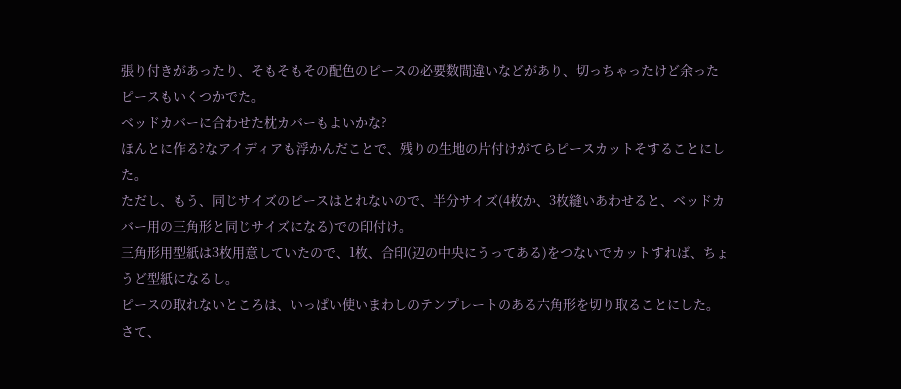張り付きがあったり、そもそもその配色のピースの必要数間違いなどがあり、切っちゃったけど余ったピースもいくつかでた。
ベッドカバーに合わせた枕カバーもよいかな?
ほんとに作る?なアイディアも浮かんだことで、残りの生地の片付けがてらピースカットそすることにした。
ただし、もう、同じサイズのピースはとれないので、半分サイズ(4枚か、3枚縫いあわせると、ベッドカバー用の三角形と同じサイズになる)での印付け。
三角形用型紙は3枚用意していたので、1枚、合印(辺の中央にうってある)をつないでカットすれば、ちょうど型紙になるし。
ピースの取れないところは、いっぱい使いまわしのテンプレートのある六角形を切り取ることにした。
さて、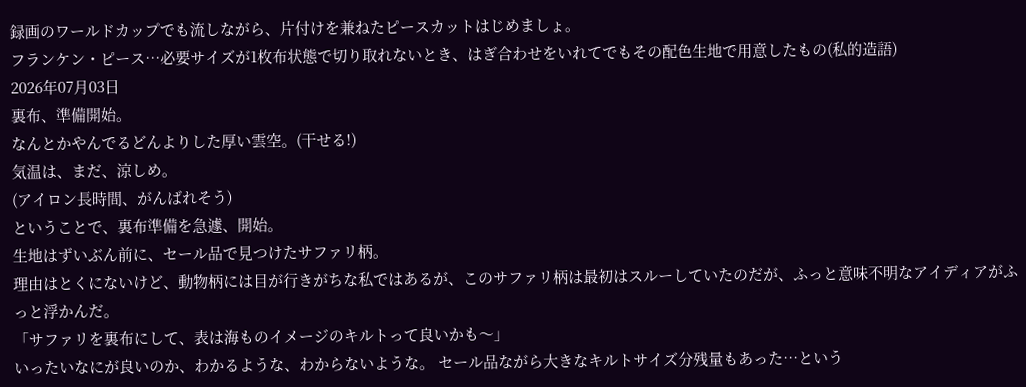録画のワールドカップでも流しながら、片付けを兼ねたピースカットはじめましょ。
フランケン・ピース…必要サイズが1枚布状態で切り取れないとき、はぎ合わせをいれてでもその配色生地で用意したもの(私的造語)
2026年07月03日
裏布、準備開始。
なんとかやんでるどんよりした厚い雲空。(干せる!)
気温は、まだ、涼しめ。
(アイロン長時間、がんばれそう)
ということで、裏布準備を急遽、開始。
生地はずいぶん前に、セール品で見つけたサファリ柄。
理由はとくにないけど、動物柄には目が行きがちな私ではあるが、このサファリ柄は最初はスルーしていたのだが、ふっと意味不明なアイディアがふっと浮かんだ。
「サファリを裏布にして、表は海ものイメージのキルトって良いかも〜」
いったいなにが良いのか、わかるような、わからないような。 セール品ながら大きなキルトサイズ分残量もあった…という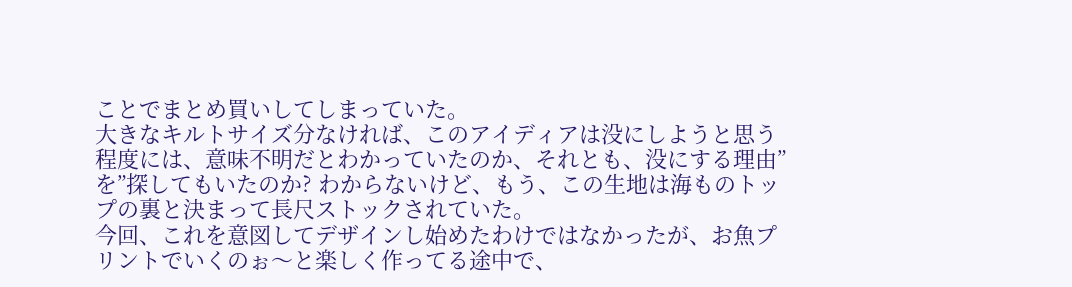ことでまとめ買いしてしまっていた。
大きなキルトサイズ分なければ、このアイディアは没にしようと思う程度には、意味不明だとわかっていたのか、それとも、没にする理由”を”探してもいたのか? わからないけど、もう、この生地は海ものトップの裏と決まって長尺ストックされていた。
今回、これを意図してデザインし始めたわけではなかったが、お魚プリントでいくのぉ〜と楽しく作ってる途中で、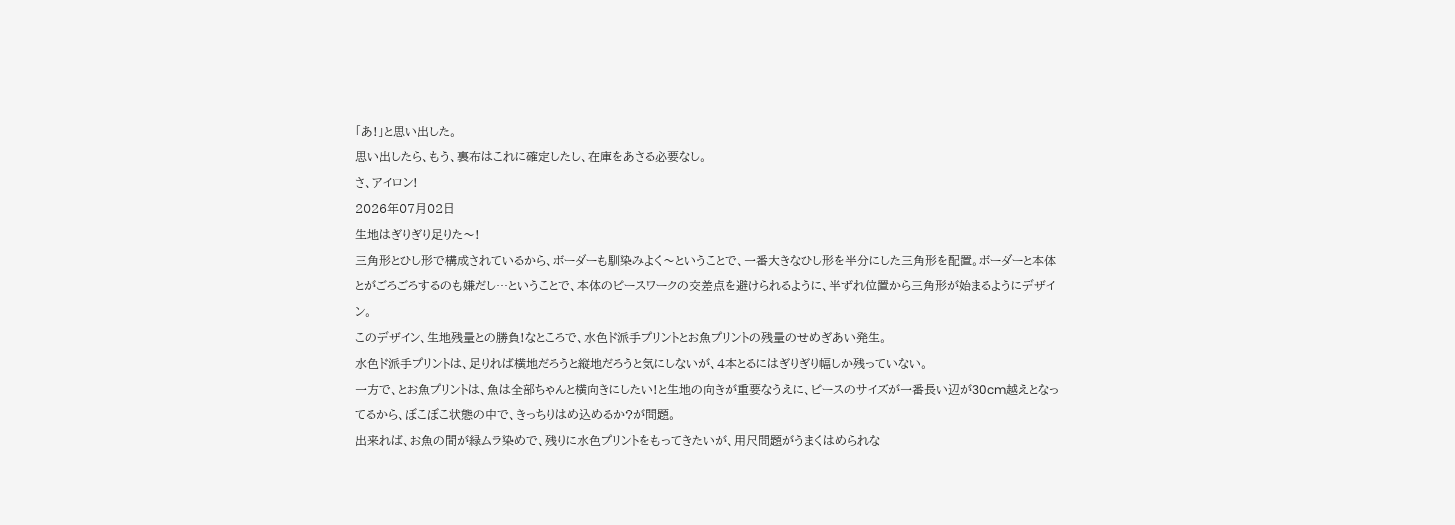「あ!」と思い出した。
思い出したら、もう、裏布はこれに確定したし、在庫をあさる必要なし。
さ、アイロン!
2026年07月02日
生地はぎりぎり足りた〜!
三角形とひし形で構成されているから、ボーダーも馴染みよく〜ということで、一番大きなひし形を半分にした三角形を配置。ボーダーと本体とがごろごろするのも嫌だし…ということで、本体のピースワークの交差点を避けられるように、半ずれ位置から三角形が始まるようにデザイン。
このデザイン、生地残量との勝負!なところで、水色ド派手プリントとお魚プリントの残量のせめぎあい発生。
水色ド派手プリントは、足りれば横地だろうと縦地だろうと気にしないが、4本とるにはぎりぎり幅しか残っていない。
一方で、とお魚プリントは、魚は全部ちゃんと横向きにしたい!と生地の向きが重要なうえに、ピースのサイズが一番長い辺が30cm越えとなってるから、ぼこぼこ状態の中で、きっちりはめ込めるか?が問題。
出来れば、お魚の間が緑ムラ染めで、残りに水色プリントをもってきたいが、用尺問題がうまくはめられな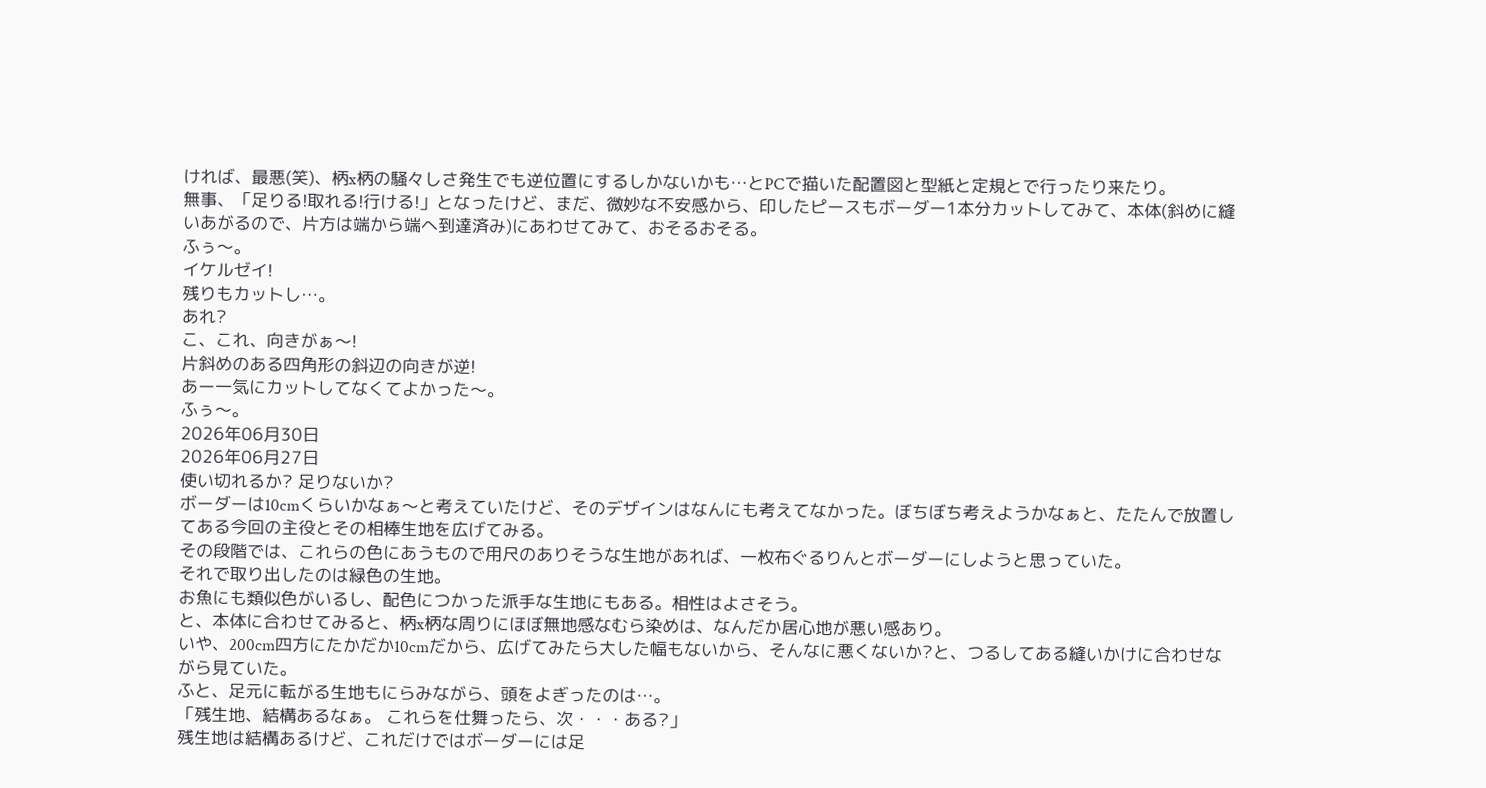ければ、最悪(笑)、柄x柄の騒々しさ発生でも逆位置にするしかないかも…とPCで描いた配置図と型紙と定規とで行ったり来たり。
無事、「足りる!取れる!行ける!」となったけど、まだ、微妙な不安感から、印したピースもボーダー1本分カットしてみて、本体(斜めに縫いあがるので、片方は端から端へ到達済み)にあわせてみて、おそるおそる。
ふぅ〜。
イケルゼイ!
残りもカットし…。
あれ?
こ、これ、向きがぁ〜!
片斜めのある四角形の斜辺の向きが逆!
あー一気にカットしてなくてよかった〜。
ふぅ〜。
2026年06月30日
2026年06月27日
使い切れるか? 足りないか?
ボーダーは10cmくらいかなぁ〜と考えていたけど、そのデザインはなんにも考えてなかった。ぼちぼち考えようかなぁと、たたんで放置してある今回の主役とその相棒生地を広げてみる。
その段階では、これらの色にあうもので用尺のありそうな生地があれば、一枚布ぐるりんとボーダーにしようと思っていた。
それで取り出したのは緑色の生地。
お魚にも類似色がいるし、配色につかった派手な生地にもある。相性はよさそう。
と、本体に合わせてみると、柄x柄な周りにほぼ無地感なむら染めは、なんだか居心地が悪い感あり。
いや、200cm四方にたかだか10cmだから、広げてみたら大した幅もないから、そんなに悪くないか?と、つるしてある縫いかけに合わせながら見ていた。
ふと、足元に転がる生地もにらみながら、頭をよぎったのは…。
「残生地、結構あるなぁ。 これらを仕舞ったら、次・・・ある?」
残生地は結構あるけど、これだけではボーダーには足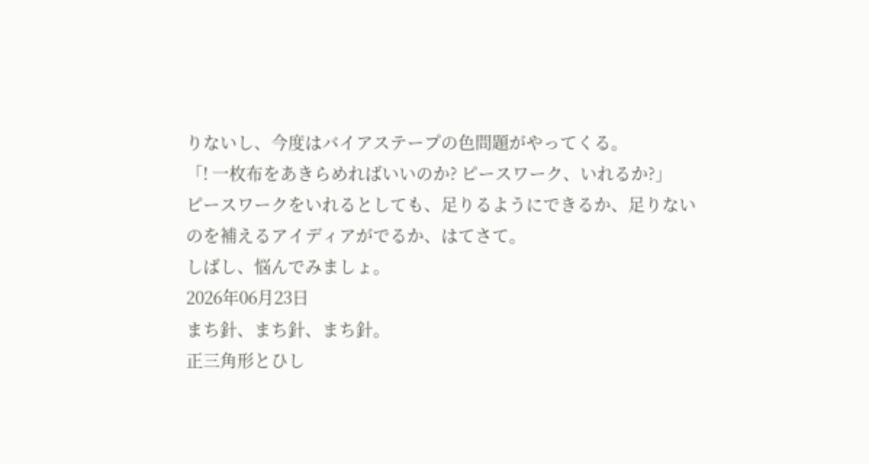りないし、今度はバイアステープの色問題がやってくる。
「! 一枚布をあきらめればいいのか? ピースワーク、いれるか?」
ピースワークをいれるとしても、足りるようにできるか、足りないのを補えるアイディアがでるか、はてさて。
しばし、悩んでみましょ。
2026年06月23日
まち針、まち針、まち針。
正三角形とひし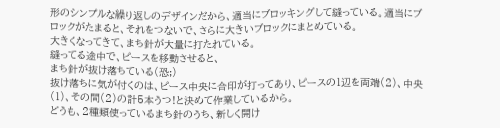形のシンプルな繰り返しのデザインだから、適当にブロッキングして縫っている。適当にブロックがたまると、それをつないで、さらに大きいブロックにまとめている。
大きくなってきて、まち針が大量に打たれている。
縫ってる途中で、ピースを移動させると、
まち針が抜け落ちている(恐;)
抜け落ちに気が付くのは、ピース中央に合印が打ってあり、ピースの1辺を両端(2)、中央(1)、その間(2)の計5本うつ!と決めて作業しているから。
どうも、2種類使っているまち針のうち、新しく開け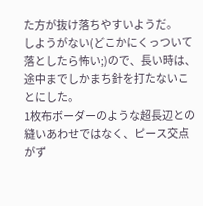た方が抜け落ちやすいようだ。
しようがない(どこかにくっついて落としたら怖い;)ので、長い時は、途中までしかまち針を打たないことにした。
1枚布ボーダーのような超長辺との縫いあわせではなく、ピース交点がず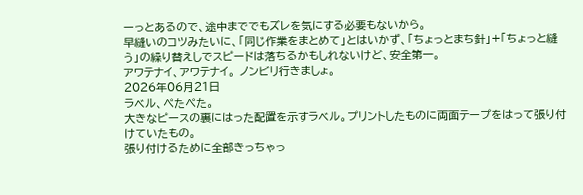ーっとあるので、途中まででもズレを気にする必要もないから。
早縫いのコツみたいに、「同じ作業をまとめて」とはいかず、「ちょっとまち針」+「ちょっと縫う」の繰り替えしでスピードは落ちるかもしれないけど、安全第一。
アワテナイ、アワテナイ。 ノンビリ行きましょ。
2026年06月21日
ラベル、ぺたぺた。
大きなピースの裏にはった配置を示すラベル。プリントしたものに両面テープをはって張り付けていたもの。
張り付けるために全部きっちゃっ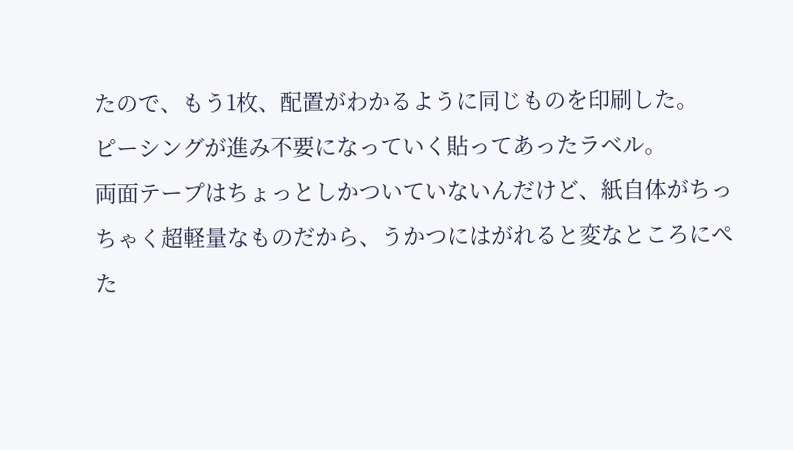たので、もう1枚、配置がわかるように同じものを印刷した。
ピーシングが進み不要になっていく貼ってあったラベル。
両面テープはちょっとしかついていないんだけど、紙自体がちっちゃく超軽量なものだから、うかつにはがれると変なところにぺた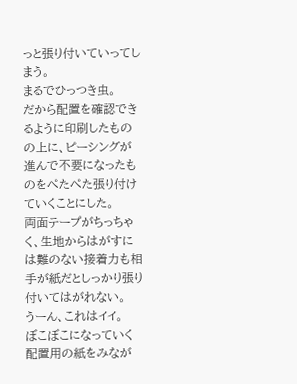っと張り付いていってしまう。
まるでひっつき虫。
だから配置を確認できるように印刷したものの上に、ピーシングが進んで不要になったものをぺたぺた張り付けていくことにした。
両面テープがちっちゃく、生地からはがすには難のない接着力も相手が紙だとしっかり張り付いてはがれない。
うーん、これはイイ。
ぼこぼこになっていく配置用の紙をみなが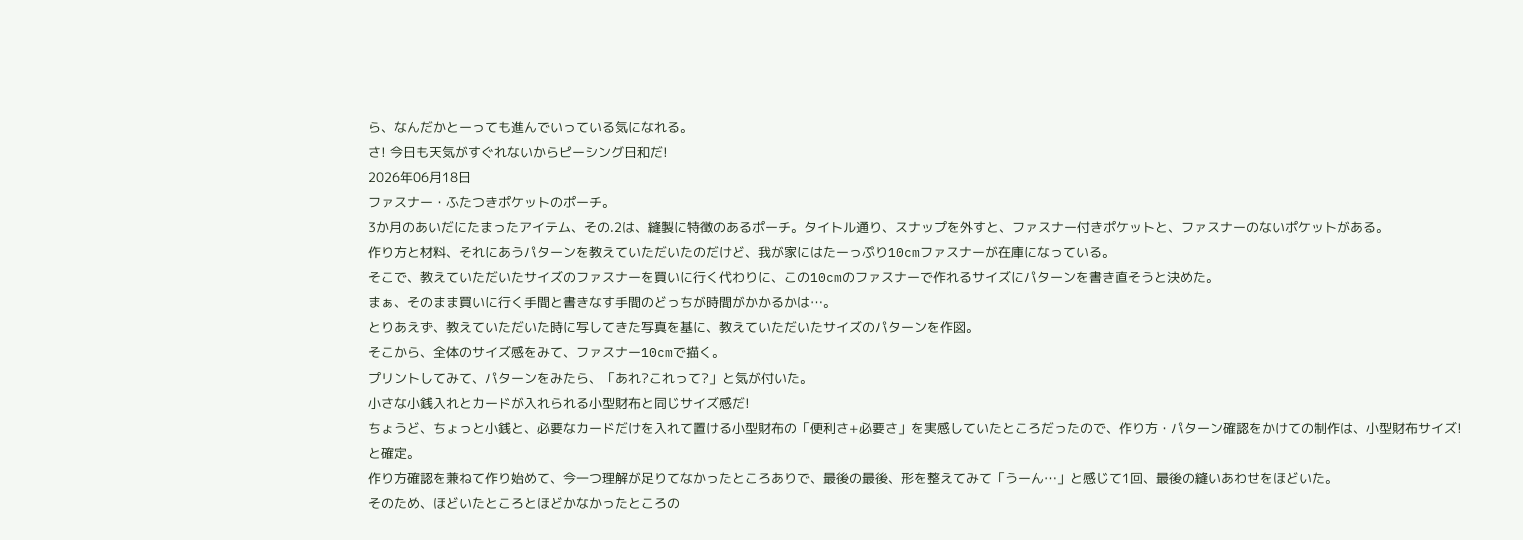ら、なんだかとーっても進んでいっている気になれる。
さ! 今日も天気がすぐれないからピーシング日和だ!
2026年06月18日
ファスナー・ふたつきポケットのポーチ。
3か月のあいだにたまったアイテム、その.2は、縫製に特徴のあるポーチ。タイトル通り、スナップを外すと、ファスナー付きポケットと、ファスナーのないポケットがある。
作り方と材料、それにあうパターンを教えていただいたのだけど、我が家にはたーっぷり10cmファスナーが在庫になっている。
そこで、教えていただいたサイズのファスナーを買いに行く代わりに、この10cmのファスナーで作れるサイズにパターンを書き直そうと決めた。
まぁ、そのまま買いに行く手間と書きなす手間のどっちが時間がかかるかは…。
とりあえず、教えていただいた時に写してきた写真を基に、教えていただいたサイズのパターンを作図。
そこから、全体のサイズ感をみて、ファスナー10cmで描く。
プリントしてみて、パターンをみたら、「あれ?これって?」と気が付いた。
小さな小銭入れとカードが入れられる小型財布と同じサイズ感だ!
ちょうど、ちょっと小銭と、必要なカードだけを入れて置ける小型財布の「便利さ+必要さ」を実感していたところだったので、作り方・パターン確認をかけての制作は、小型財布サイズ!と確定。
作り方確認を兼ねて作り始めて、今一つ理解が足りてなかったところありで、最後の最後、形を整えてみて「うーん…」と感じて1回、最後の縫いあわせをほどいた。
そのため、ほどいたところとほどかなかったところの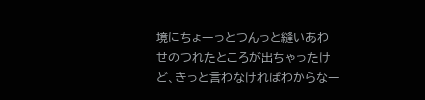境にちょーっとつんっと縫いあわせのつれたところが出ちゃったけど、きっと言わなければわからなー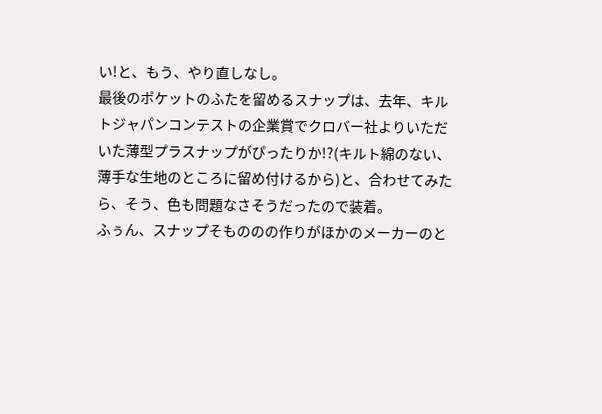い!と、もう、やり直しなし。
最後のポケットのふたを留めるスナップは、去年、キルトジャパンコンテストの企業賞でクロバー社よりいただいた薄型プラスナップがぴったりか!?(キルト綿のない、薄手な生地のところに留め付けるから)と、合わせてみたら、そう、色も問題なさそうだったので装着。
ふぅん、スナップそもののの作りがほかのメーカーのと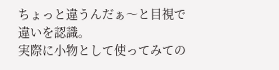ちょっと違うんだぁ〜と目視で違いを認識。
実際に小物として使ってみての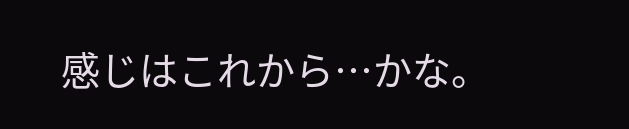感じはこれから…かな。